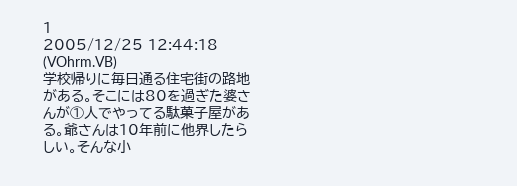1
2005/12/25 12:44:18
(VOhrm.VB)
学校帰りに毎日通る住宅街の路地がある。そこには80を過ぎた婆さんが①人でやってる駄菓子屋がある。爺さんは10年前に他界したらしい。そんな小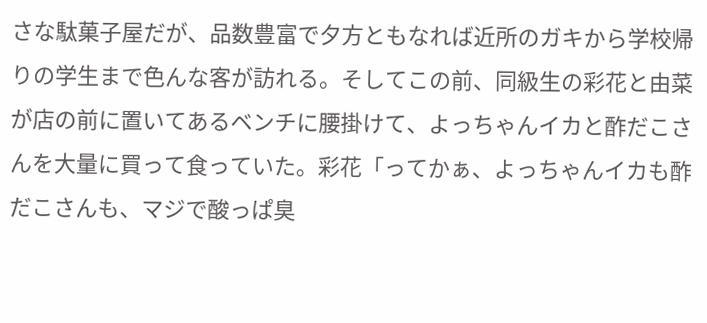さな駄菓子屋だが、品数豊富で夕方ともなれば近所のガキから学校帰りの学生まで色んな客が訪れる。そしてこの前、同級生の彩花と由菜が店の前に置いてあるベンチに腰掛けて、よっちゃんイカと酢だこさんを大量に買って食っていた。彩花「ってかぁ、よっちゃんイカも酢だこさんも、マジで酸っぱ臭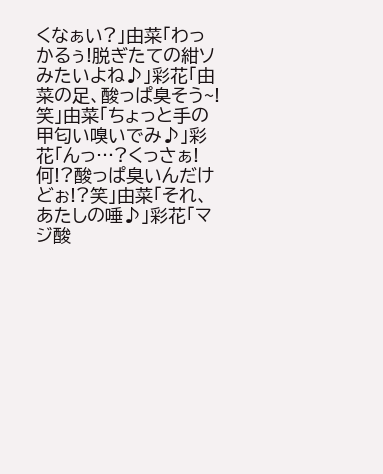くなぁい?」由菜「わっかるぅ!脱ぎたての紺ソみたいよね♪」彩花「由菜の足、酸っぱ臭そう~!笑」由菜「ちょっと手の甲匂い嗅いでみ♪」彩花「んっ…?くっさぁ!何!?酸っぱ臭いんだけどぉ!?笑」由菜「それ、あたしの唾♪」彩花「マジ酸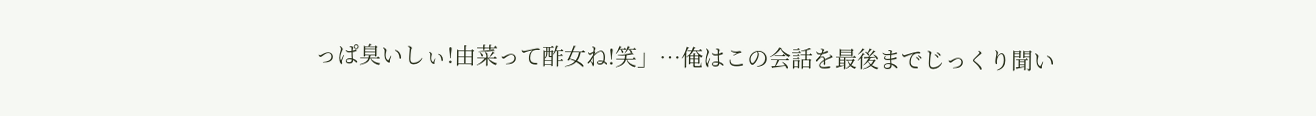っぱ臭いしぃ!由菜って酢女ね!笑」…俺はこの会話を最後までじっくり聞い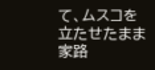て、ムスコを立たせたまま家路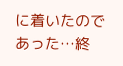に着いたのであった…終